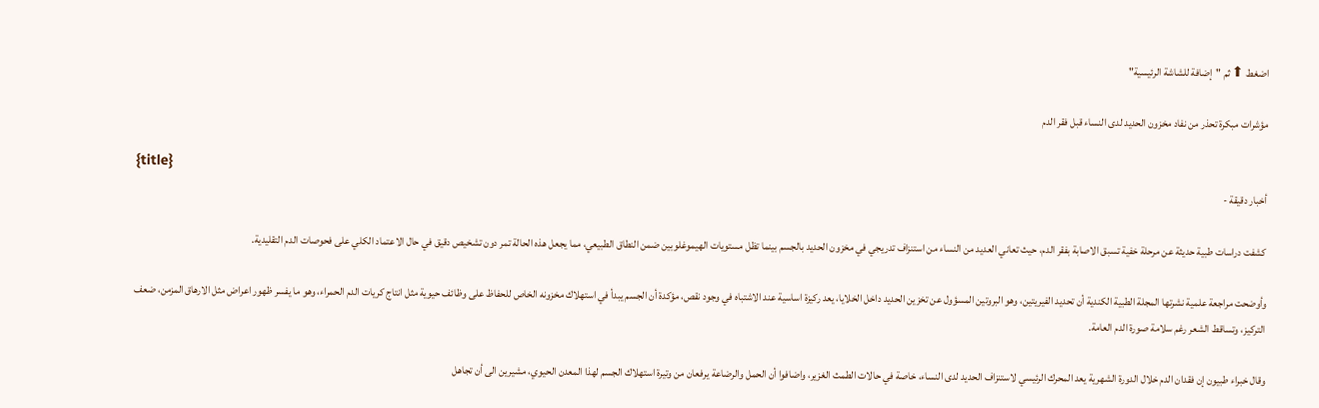اضغط ⬆ ثم "إضافة للشاشة الرئيسية"

مؤشرات مبكرة تحذر من نفاد مخزون الحديد لدى النساء قبل فقر الدم

{title}
أخبار دقيقة -

كشفت دراسات طبية حديثة عن مرحلة خفية تسبق الاصابة بفقر الدم، حيث تعاني العديد من النساء من استنزاف تدريجي في مخزون الحديد بالجسم بينما تظل مستويات الهيموغلوبين ضمن النطاق الطبيعي، مما يجعل هذه الحالة تمر دون تشخيص دقيق في حال الاعتماد الكلي على فحوصات الدم التقليدية.

وأوضحت مراجعة علمية نشرتها المجلة الطبية الكندية أن تحديد الفيريتين، وهو البروتين المسؤول عن تخزين الحديد داخل الخلايا، يعد ركيزة اساسية عند الاشتباه في وجود نقص، مؤكدة أن الجسم يبدأ في استهلاك مخزونه الخاص للحفاظ على وظائف حيوية مثل انتاج كريات الدم الحمراء، وهو ما يفسر ظهور اعراض مثل الارهاق المزمن، ضعف التركيز، وتساقط الشعر رغم سلامة صورة الدم العامة.

وقال خبراء طبيون إن فقدان الدم خلال الدورة الشهرية يعد المحرك الرئيسي لاستنزاف الحديد لدى النساء، خاصة في حالات الطمث الغزير، واضافوا أن الحمل والرضاعة يرفعان من وتيرة استهلاك الجسم لهذا المعدن الحيوي، مشيرين الى أن تجاهل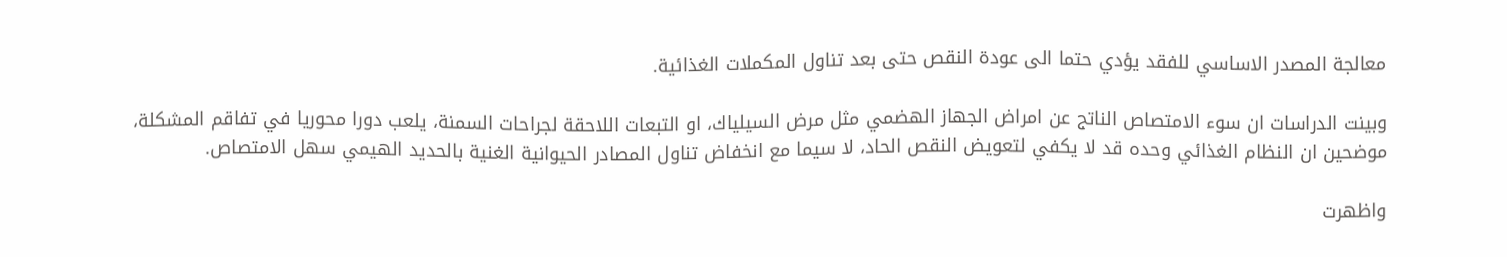معالجة المصدر الاساسي للفقد يؤدي حتما الى عودة النقص حتى بعد تناول المكملات الغذائية.

وبينت الدراسات ان سوء الامتصاص الناتج عن امراض الجهاز الهضمي مثل مرض السيلياك، او التبعات اللاحقة لجراحات السمنة، يلعب دورا محوريا في تفاقم المشكلة، موضحين ان النظام الغذائي وحده قد لا يكفي لتعويض النقص الحاد، لا سيما مع انخفاض تناول المصادر الحيوانية الغنية بالحديد الهيمي سهل الامتصاص.

واظهرت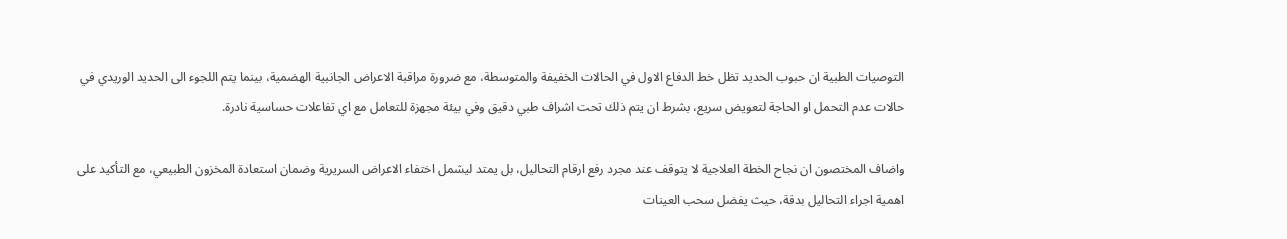التوصيات الطبية ان حبوب الحديد تظل خط الدفاع الاول في الحالات الخفيفة والمتوسطة، مع ضرورة مراقبة الاعراض الجانبية الهضمية، بينما يتم اللجوء الى الحديد الوريدي في حالات عدم التحمل او الحاجة لتعويض سريع، بشرط ان يتم ذلك تحت اشراف طبي دقيق وفي بيئة مجهزة للتعامل مع اي تفاعلات حساسية نادرة.

واضاف المختصون ان نجاح الخطة العلاجية لا يتوقف عند مجرد رفع ارقام التحاليل، بل يمتد ليشمل اختفاء الاعراض السريرية وضمان استعادة المخزون الطبيعي، مع التأكيد على اهمية اجراء التحاليل بدقة، حيث يفضل سحب العينات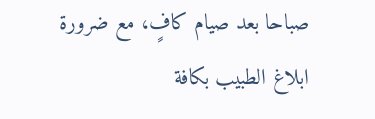صباحا بعد صيام كافٍ، مع ضرورة ابلاغ الطبيب بكافة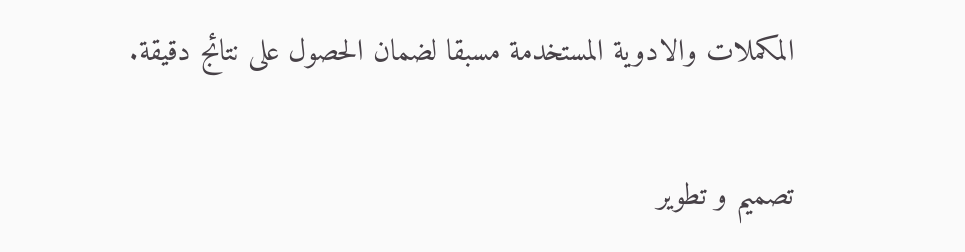المكملات والادوية المستخدمة مسبقا لضمان الحصول على نتائج دقيقة.

تصميم و تطوير